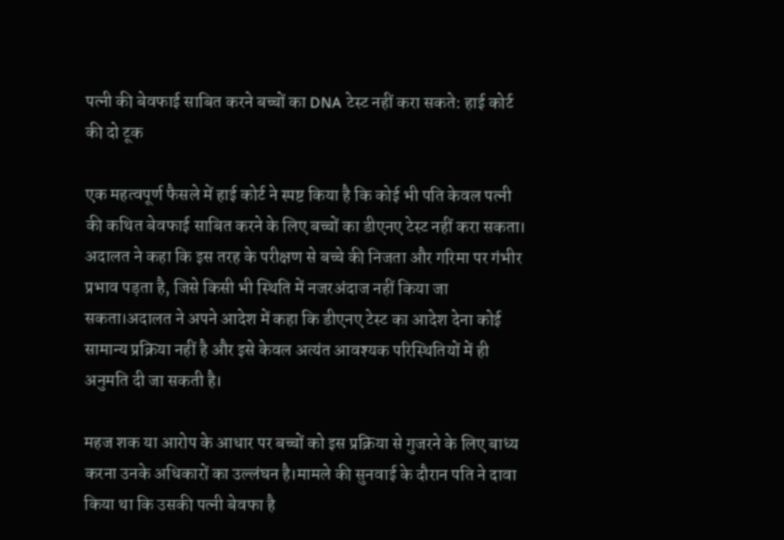पत्नी की बेवफाई साबित करने बच्चों का DNA टेस्ट नहीं करा सकते: हाई कोर्ट की दो टूक

एक महत्वपूर्ण फैसले में हाई कोर्ट ने स्पष्ट किया है कि कोई भी पति केवल पत्नी की कथित बेवफाई साबित करने के लिए बच्चों का डीएनए टेस्ट नहीं करा सकता। अदालत ने कहा कि इस तरह के परीक्षण से बच्चे की निजता और गरिमा पर गंभीर प्रभाव पड़ता है, जिसे किसी भी स्थिति में नजरअंदाज नहीं किया जा सकता।अदालत ने अपने आदेश में कहा कि डीएनए टेस्ट का आदेश देना कोई सामान्य प्रक्रिया नहीं है और इसे केवल अत्यंत आवश्यक परिस्थितियों में ही अनुमति दी जा सकती है।

महज शक या आरोप के आधार पर बच्चों को इस प्रक्रिया से गुजरने के लिए बाध्य करना उनके अधिकारों का उल्लंघन है।मामले की सुनवाई के दौरान पति ने दावा किया था कि उसकी पत्नी बेवफा है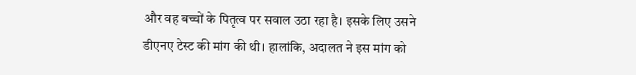और वह बच्चों के पितृत्व पर सवाल उठा रहा है। इसके लिए उसने डीएनए टेस्ट की मांग की थी। हालांकि, अदालत ने इस मांग को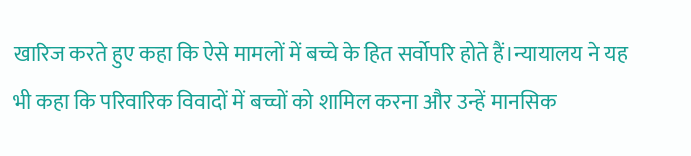खारिज करते हुए कहा कि ऐसे मामलों में बच्चे के हित सर्वोपरि होते हैं।न्यायालय ने यह भी कहा कि परिवारिक विवादों में बच्चों को शामिल करना और उन्हें मानसिक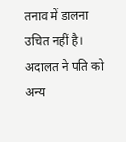तनाव में डालना उचित नहीं है। अदालत ने पति को अन्य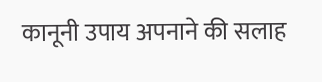कानूनी उपाय अपनाने की सलाह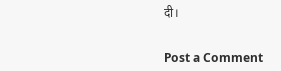दी।


Post a Comment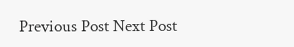Previous Post Next Post